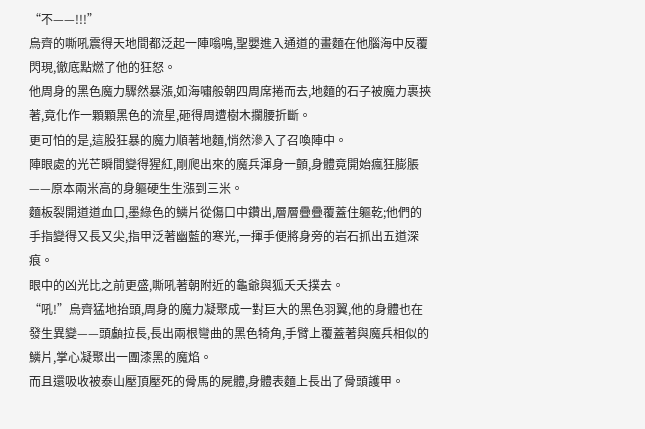“不——!!!”
烏齊的嘶吼震得天地間都泛起一陣嗡鳴,聖嬰進入通道的畫麵在他腦海中反覆閃現,徹底點燃了他的狂怒。
他周身的黑色魔力驟然暴漲,如海嘯般朝四周席捲而去,地麵的石子被魔力裹挾著,竟化作一顆顆黑色的流星,砸得周遭樹木攔腰折斷。
更可怕的是,這股狂暴的魔力順著地麵,悄然滲入了召喚陣中。
陣眼處的光芒瞬間變得猩紅,剛爬出來的魔兵渾身一顫,身體竟開始瘋狂膨脹——原本兩米高的身軀硬生生漲到三米。
麵板裂開道道血口,墨綠色的鱗片從傷口中鑽出,層層疊疊覆蓋住軀乾;他們的手指變得又長又尖,指甲泛著幽藍的寒光,一揮手便將身旁的岩石抓出五道深痕。
眼中的凶光比之前更盛,嘶吼著朝附近的龜爺與狐夭夭撲去。
“吼!”烏齊猛地抬頭,周身的魔力凝聚成一對巨大的黑色羽翼,他的身體也在發生異變——頭顱拉長,長出兩根彎曲的黑色犄角,手臂上覆蓋著與魔兵相似的鱗片,掌心凝聚出一團漆黑的魔焰。
而且還吸收被泰山壓頂壓死的骨馬的屍體,身體表麵上長出了骨頭護甲。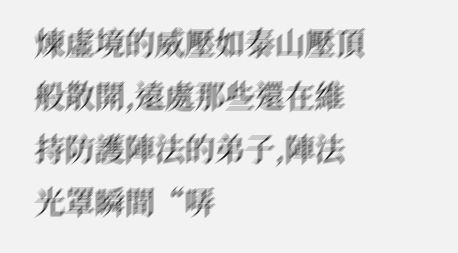煉虛境的威壓如泰山壓頂般散開,遠處那些還在維持防護陣法的弟子,陣法光罩瞬間“哢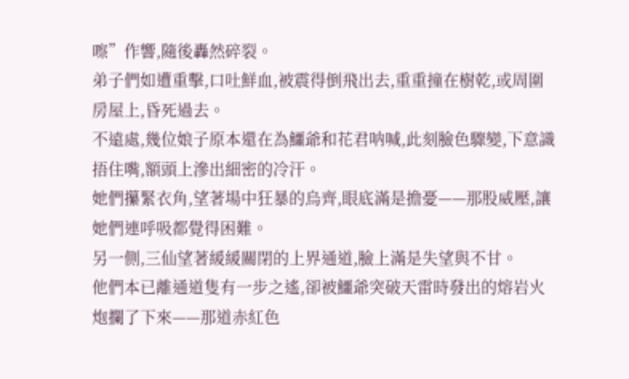嚓”作響,隨後轟然碎裂。
弟子們如遭重擊,口吐鮮血,被震得倒飛出去,重重撞在樹乾,或周圍房屋上,昏死過去。
不遠處,幾位娘子原本還在為鱷爺和花君呐喊,此刻臉色驟變,下意識捂住嘴,額頭上滲出細密的冷汗。
她們攥緊衣角,望著場中狂暴的烏齊,眼底滿是擔憂——那股威壓,讓她們連呼吸都覺得困難。
另一側,三仙望著緩緩關閉的上界通道,臉上滿是失望與不甘。
他們本已離通道隻有一步之遙,卻被鱷爺突破天雷時發出的熔岩火炮攔了下來——那道赤紅色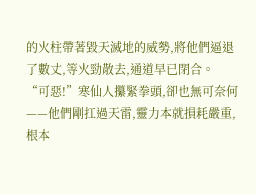的火柱帶著毀天滅地的威勢,將他們逼退了數丈,等火勁散去,通道早已閉合。
“可惡!”寒仙人攥緊拳頭,卻也無可奈何——他們剛扛過天雷,靈力本就損耗嚴重,根本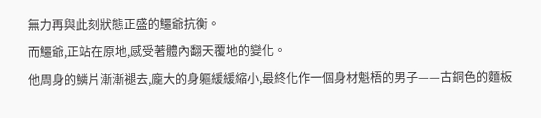無力再與此刻狀態正盛的鱷爺抗衡。
而鱷爺,正站在原地,感受著體內翻天覆地的變化。
他周身的鱗片漸漸褪去,龐大的身軀緩緩縮小,最終化作一個身材魁梧的男子——古銅色的麵板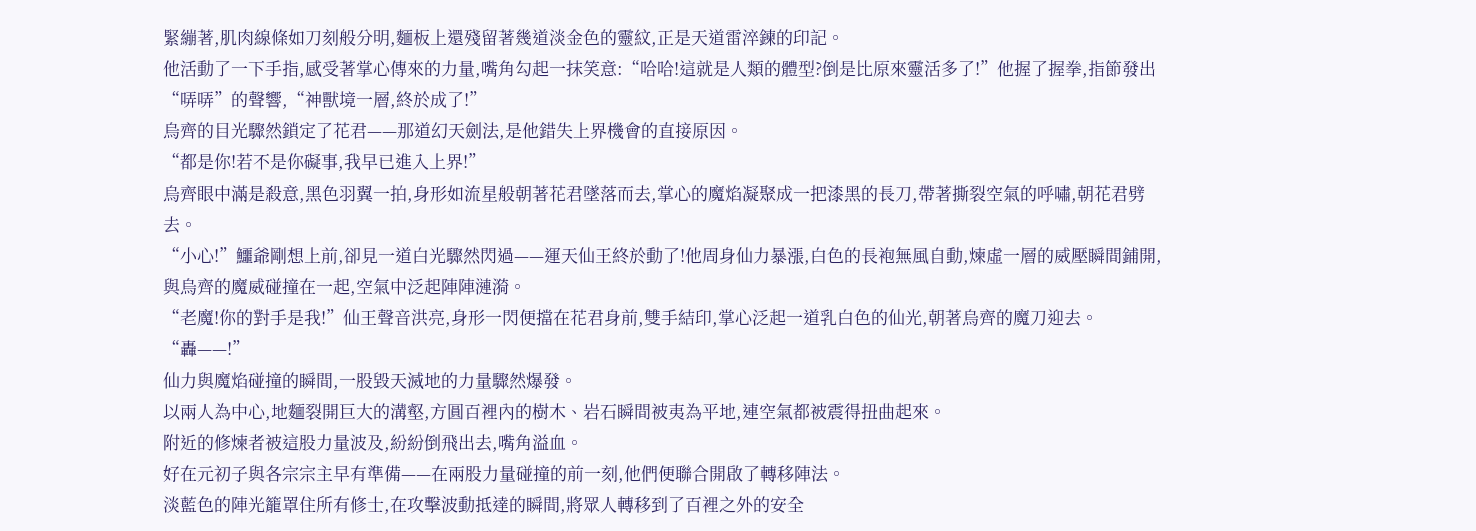緊繃著,肌肉線條如刀刻般分明,麵板上還殘留著幾道淡金色的靈紋,正是天道雷淬鍊的印記。
他活動了一下手指,感受著掌心傳來的力量,嘴角勾起一抹笑意:“哈哈!這就是人類的體型?倒是比原來靈活多了!”他握了握拳,指節發出“哢哢”的聲響,“神獸境一層,終於成了!”
烏齊的目光驟然鎖定了花君——那道幻天劍法,是他錯失上界機會的直接原因。
“都是你!若不是你礙事,我早已進入上界!”
烏齊眼中滿是殺意,黑色羽翼一拍,身形如流星般朝著花君墜落而去,掌心的魔焰凝聚成一把漆黑的長刀,帶著撕裂空氣的呼嘯,朝花君劈去。
“小心!”鱷爺剛想上前,卻見一道白光驟然閃過——運天仙王終於動了!他周身仙力暴漲,白色的長袍無風自動,煉虛一層的威壓瞬間鋪開,與烏齊的魔威碰撞在一起,空氣中泛起陣陣漣漪。
“老魔!你的對手是我!”仙王聲音洪亮,身形一閃便擋在花君身前,雙手結印,掌心泛起一道乳白色的仙光,朝著烏齊的魔刀迎去。
“轟——!”
仙力與魔焰碰撞的瞬間,一股毀天滅地的力量驟然爆發。
以兩人為中心,地麵裂開巨大的溝壑,方圓百裡內的樹木、岩石瞬間被夷為平地,連空氣都被震得扭曲起來。
附近的修煉者被這股力量波及,紛紛倒飛出去,嘴角溢血。
好在元初子與各宗宗主早有準備——在兩股力量碰撞的前一刻,他們便聯合開啟了轉移陣法。
淡藍色的陣光籠罩住所有修士,在攻擊波動抵達的瞬間,將眾人轉移到了百裡之外的安全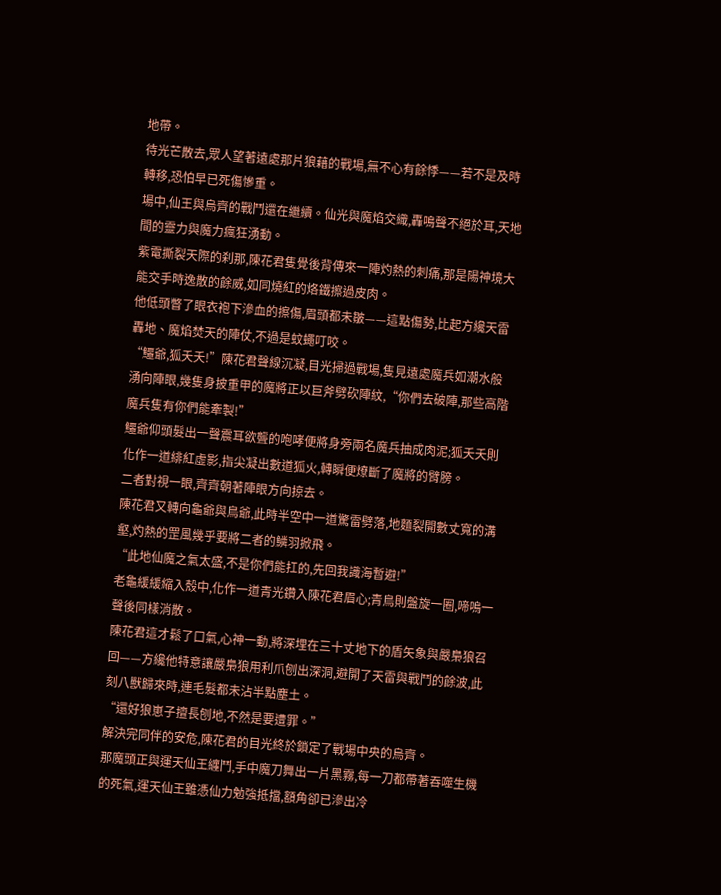地帶。
待光芒散去,眾人望著遠處那片狼藉的戰場,無不心有餘悸——若不是及時轉移,恐怕早已死傷慘重。
場中,仙王與烏齊的戰鬥還在繼續。仙光與魔焰交織,轟鳴聲不絕於耳,天地間的靈力與魔力瘋狂湧動。
紫電撕裂天際的刹那,陳花君隻覺後背傳來一陣灼熱的刺痛,那是陽神境大能交手時逸散的餘威,如同燒紅的烙鐵擦過皮肉。
他低頭瞥了眼衣袍下滲血的擦傷,眉頭都未皺——這點傷勢,比起方纔天雷轟地、魔焰焚天的陣仗,不過是蚊蠅叮咬。
“鱷爺,狐夭夭!”陳花君聲線沉凝,目光掃過戰場,隻見遠處魔兵如潮水般湧向陣眼,幾隻身披重甲的魔將正以巨斧劈砍陣紋,“你們去破陣,那些高階魔兵隻有你們能牽製!”
鱷爺仰頭髮出一聲震耳欲聾的咆哮便將身旁兩名魔兵抽成肉泥;狐夭夭則化作一道緋紅虛影,指尖凝出數道狐火,轉瞬便燎斷了魔將的臂膀。
二者對視一眼,齊齊朝著陣眼方向掠去。
陳花君又轉向龜爺與鳥爺,此時半空中一道驚雷劈落,地麵裂開數丈寬的溝壑,灼熱的罡風幾乎要將二者的鱗羽掀飛。
“此地仙魔之氣太盛,不是你們能扛的,先回我識海暫避!”
老龜緩緩縮入殼中,化作一道青光鑽入陳花君眉心;青鳥則盤旋一圈,啼鳴一聲後同樣消散。
陳花君這才鬆了口氣,心神一動,將深埋在三十丈地下的盾矢象與嚴梟狼召回——方纔他特意讓嚴梟狼用利爪刨出深洞,避開了天雷與戰鬥的餘波,此刻八獸歸來時,連毛髮都未沾半點塵土。
“還好狼崽子擅長刨地,不然是要遭罪。”
解決完同伴的安危,陳花君的目光終於鎖定了戰場中央的烏齊。
那魔頭正與運天仙王纏鬥,手中魔刀舞出一片黑霧,每一刀都帶著吞噬生機的死氣,運天仙王雖憑仙力勉強抵擋,額角卻已滲出冷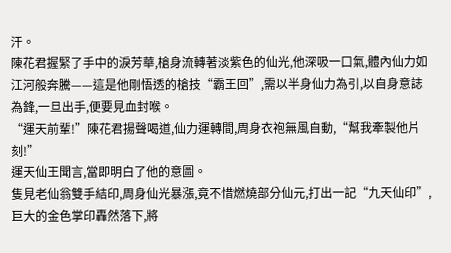汗。
陳花君握緊了手中的淚芳華,槍身流轉著淡紫色的仙光,他深吸一口氣,體內仙力如江河般奔騰——這是他剛悟透的槍技“霸王回”,需以半身仙力為引,以自身意誌為鋒,一旦出手,便要見血封喉。
“運天前輩!”陳花君揚聲喝道,仙力運轉間,周身衣袍無風自動,“幫我牽製他片刻!”
運天仙王聞言,當即明白了他的意圖。
隻見老仙翁雙手結印,周身仙光暴漲,竟不惜燃燒部分仙元,打出一記“九天仙印”,巨大的金色掌印轟然落下,將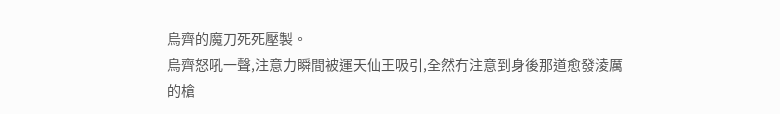烏齊的魔刀死死壓製。
烏齊怒吼一聲,注意力瞬間被運天仙王吸引,全然冇注意到身後那道愈發淩厲的槍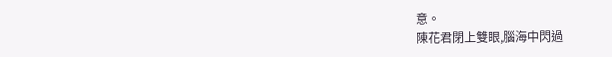意。
陳花君閉上雙眼,腦海中閃過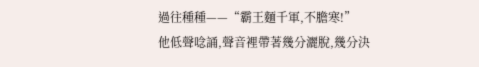過往種種——“霸王麵千軍,不膽寒!”
他低聲唸誦,聲音裡帶著幾分灑脫,幾分決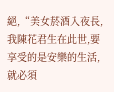絕,“美女菸酒入夜長,我陳花君生在此世,要享受的是安樂的生活,就必須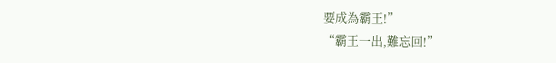要成為霸王!”
“霸王一出,難忘回!”